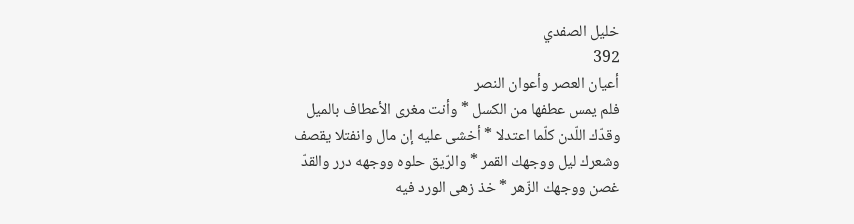خليل الصفدي
392
أعيان العصر وأعوان النصر
فلم يمس عطفها من الكسل * وأنت مغرى الأعطاف بالميل وقدّك اللّدن كلّما اعتدلا * أخشى عليه إن مال وانفتلا يقصف وشعرك ليل ووجهك القمر * والرّيق حلوه ووجهه درر والقدّ غصن ووجهك الزّهر * خذ زهى الورد فيه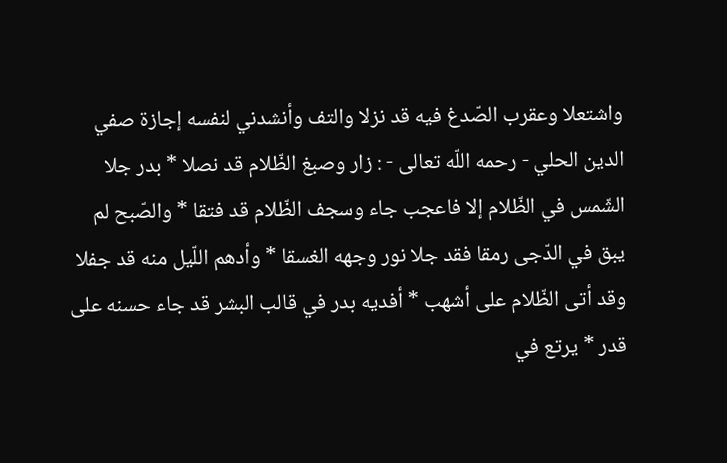واشتعلا وعقرب الصّدغ فيه قد نزلا والتف وأنشدني لنفسه إجازة صفي الدين الحلي - رحمه اللّه تعالى - : زار وصبغ الظّلام قد نصلا * بدر جلا الشّمس في الظّلام إلا فاعجب جاء وسجف الظّلام قد فتقا * والصّبح لم يبق في الدّجى رمقا فقد جلا نور وجهه الغسقا * وأدهم اللّيل منه قد جفلا وقد أتى الظّلام على أشهب * أفديه بدر في قالب البشر قد جاء حسنه على قدر * يرتع في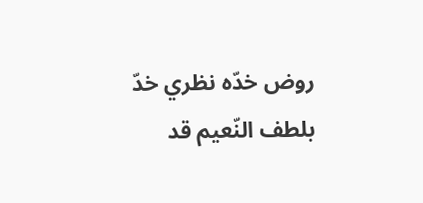روض خدّه نظري خدّ بلطف النّعيم قد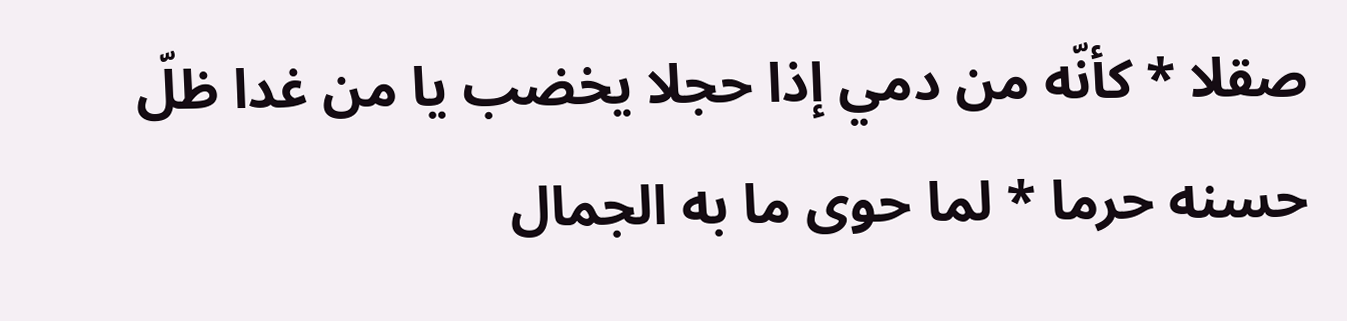صقلا * كأنّه من دمي إذا حجلا يخضب يا من غدا ظلّ حسنه حرما * لما حوى ما به الجمال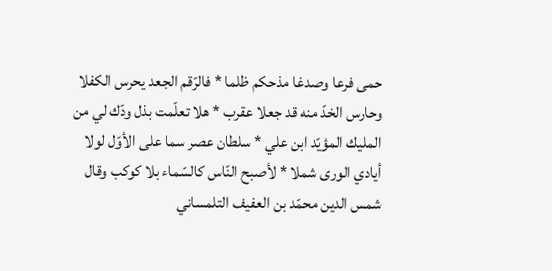حمى فرعا وصدغا مذحكم ظلما * فالرّقم الجعد يحرس الكفلا وحارس الخدّ منه قد جعلا عقرب * هلا تعلّمت بذل ودّك لي من المليك المؤيّد ابن علي * سلطان عصر سما على الأوّل لولا أيادي الورى شملا * لأصبح النّاس كالسّماء بلا كوكب وقال شمس الدين محمّد بن العفيف التلمساني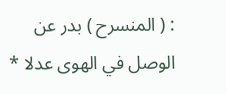: ( المنسرح ) بدر عن الوصل في الهوى عدلا *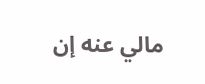مالي عنه إن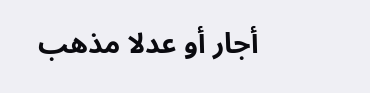أجار أو عدلا مذهب